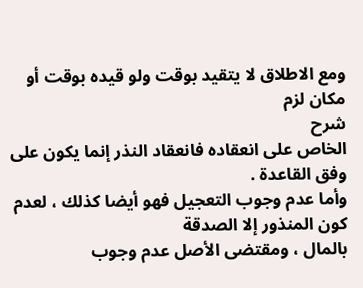ومع الاطلاق لا يتقيد بوقت ولو قيده بوقت أو مكان لزم
شرح
الخاص على انعقاده فانعقاد النذر إنما يكون على وفق القاعدة .
وأما عدم وجوب التعجيل فهو أيضا كذلك ، لعدم كون المنذور إلا الصدقة
بالمال ، ومقتضى الأصل عدم وجوب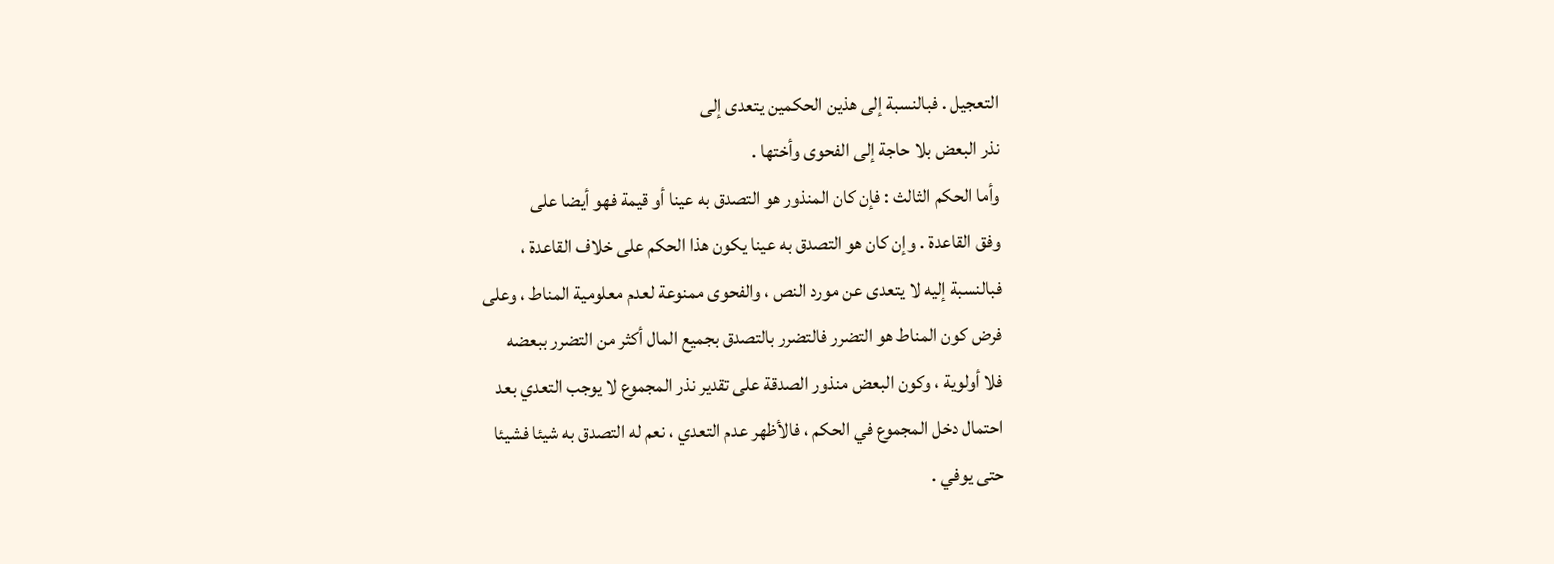التعجيل . فبالنسبة إلى هذين الحكمين يتعدى إلى
نذر البعض بلا حاجة إلى الفحوى وأختها .
وأما الحكم الثالث : فإن كان المنذور هو التصدق به عينا أو قيمة فهو أيضا على
وفق القاعدة . وإن كان هو التصدق به عينا يكون هذا الحكم على خلاف القاعدة ،
فبالنسبة إليه لا يتعدى عن مورد النص ، والفحوى ممنوعة لعدم معلومية المناط ، وعلى
فرض كون المناط هو التضرر فالتضرر بالتصدق بجميع المال أكثر من التضرر ببعضه
فلا أولوية ، وكون البعض منذور الصدقة على تقدير نذر المجموع لا يوجب التعدي بعد
احتمال دخل المجموع في الحكم ، فالأظهر عدم التعدي ، نعم له التصدق به شيئا فشيئا
حتى يوفي .